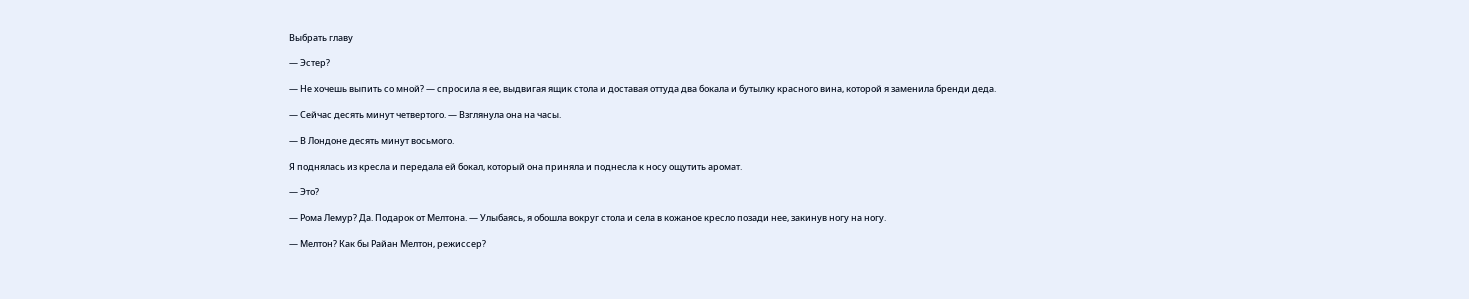Выбрать главу

— Эстер?

— Не хочешь выпить со мной? — спросила я ее, выдвигая ящик стола и доставая оттуда два бокала и бутылку красного вина, которой я заменила бренди деда.

— Сейчас десять минут четвертого. — Взглянула она на часы.

— В Лондоне десять минут восьмого.

Я поднялась из кресла и передала ей бокал, который она приняла и поднесла к носу ощутить аромат.

— Это?

— Рома Лемур? Да. Подарок от Мелтона. — Улыбаясь, я обошла вокруг стола и села в кожаное кресло позади нее, закинув ногу на ногу.

— Мелтон? Как бы Райан Мелтон, режиссер?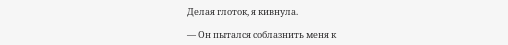Делая глоток, я кивнула.

— Он пытался соблазнить меня к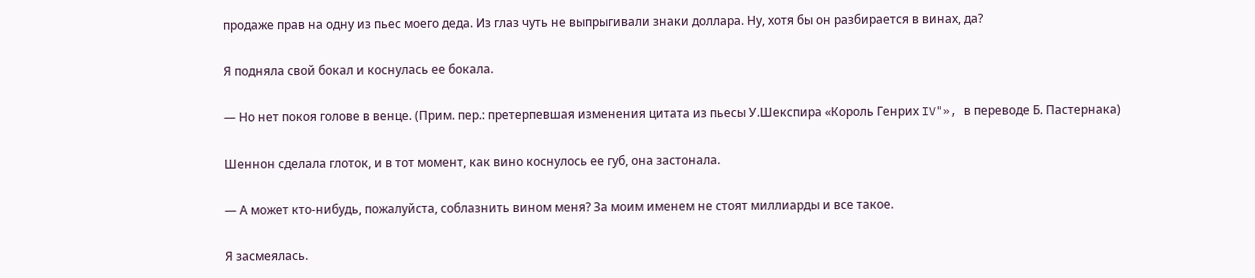продаже прав на одну из пьес моего деда. Из глаз чуть не выпрыгивали знаки доллара. Ну, хотя бы он разбирается в винах, да?

Я подняла свой бокал и коснулась ее бокала.

— Но нет покоя голове в венце. (Прим. пер.: претерпевшая изменения цитата из пьесы У.Шекспира «Король Генрих IV"», в переводе Б. Пастернака)

Шеннон сделала глоток, и в тот момент, как вино коснулось ее губ, она застонала.

— А может кто-нибудь, пожалуйста, соблазнить вином меня? За моим именем не стоят миллиарды и все такое.

Я засмеялась.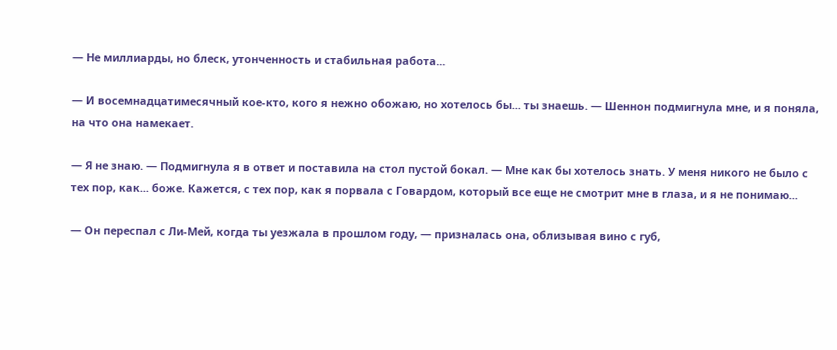— Не миллиарды, но блеск, утонченность и стабильная работа...

— И восемнадцатимесячный кое-кто, кого я нежно обожаю, но хотелось бы... ты знаешь. — Шеннон подмигнула мне, и я поняла, на что она намекает.

— Я не знаю. — Подмигнула я в ответ и поставила на стол пустой бокал. — Мне как бы хотелось знать. У меня никого не было с тех пор, как... боже. Кажется, с тех пор, как я порвала с Говардом, который все еще не смотрит мне в глаза, и я не понимаю...

— Он переспал с Ли-Мей, когда ты уезжала в прошлом году, — призналась она, облизывая вино с губ,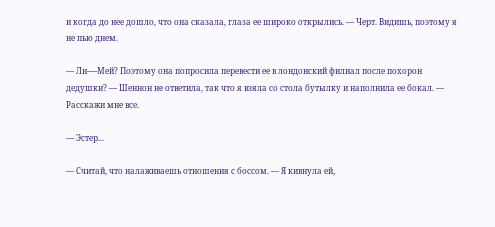и когда до нее дошло, что она сказала, глаза ее широко открылись. — Черт. Видишь, поэтому я не пью днем.

— Ли—-Мей? Поэтому она попросила перевести ее в лондонский филиал после похорон дедушки? — Шеннон не ответила, так что я взяла со стола бутылку и наполнила ее бокал. — Расскажи мне все.

— Эстер...

— Считай, что налаживаешь отношения с боссом. — Я кивнула ей,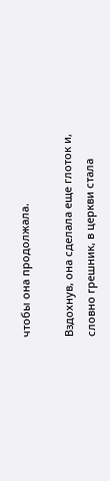чтобы она продолжала.

Вздохнув, она сделала еще глоток и, словно грешник, в церкви стала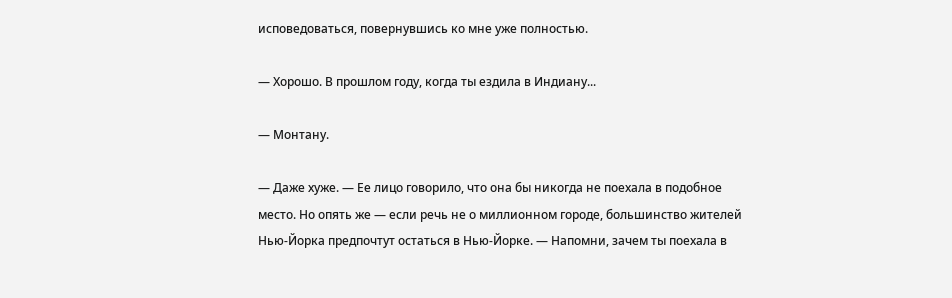исповедоваться, повернувшись ко мне уже полностью.

— Хорошо. В прошлом году, когда ты ездила в Индиану...

— Монтану.

— Даже хуже. — Ее лицо говорило, что она бы никогда не поехала в подобное место. Но опять же — если речь не о миллионном городе, большинство жителей Нью-Йорка предпочтут остаться в Нью-Йорке. — Напомни, зачем ты поехала в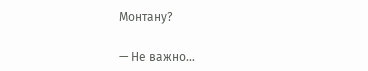Монтану?

— Не важно...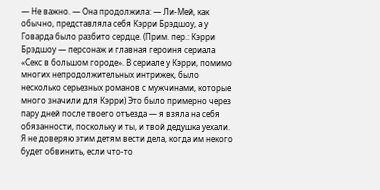— Не важно. — Она продолжила: — Ли-Мей, как обычно, представляла себя Кэрри Брэдшоу, а у Говарда было разбито сердце. (Прим. пер.: Кэрри Брэдшоу — персонаж и главная героиня сериала «Секс в большом городе». В сериале у Кэрри, помимо многих непродолжительных интрижек, было несколько серьезных романов с мужчинами, которые много значили для Кэрри) Это было примерно через пару дней после твоего отъезда — я взяла на себя обязанности, поскольку и ты, и твой дедушка уехали. Я не доверяю этим детям вести дела, когда им некого будет обвинить, если что-то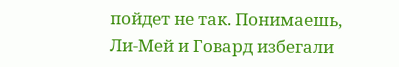пойдет не так. Понимаешь, Ли-Мей и Говард избегали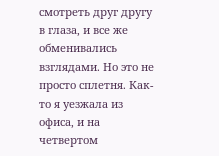смотреть друг другу в глаза, и все же обменивались взглядами. Но это не просто сплетня. Как-то я уезжала из офиса, и на четвертом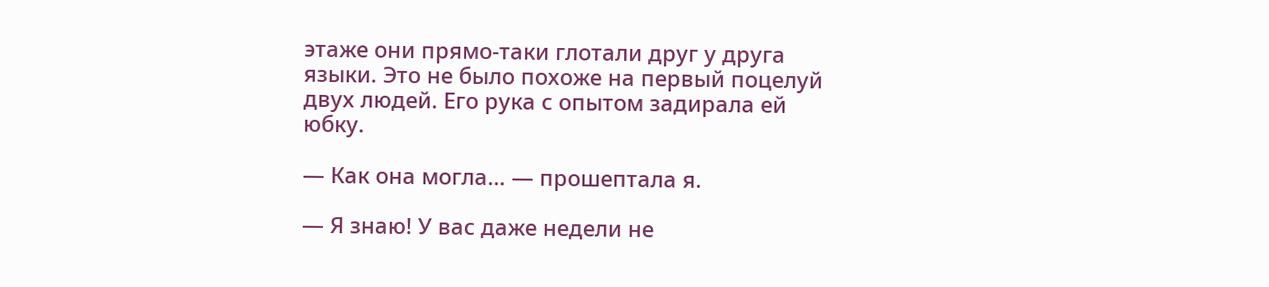этаже они прямо-таки глотали друг у друга языки. Это не было похоже на первый поцелуй двух людей. Его рука с опытом задирала ей юбку.

— Как она могла… — прошептала я.

— Я знаю! У вас даже недели не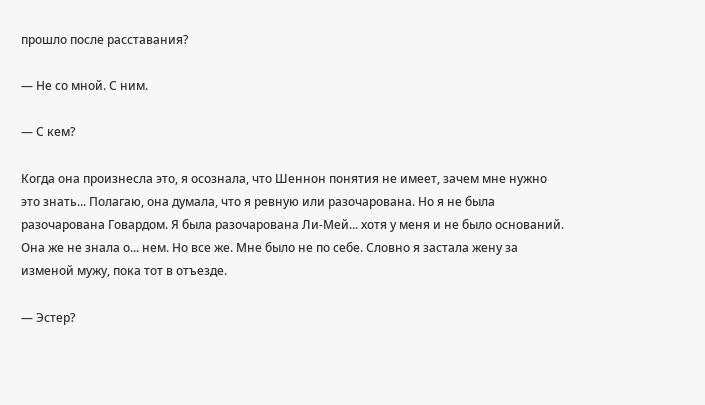прошло после расставания?

— Не со мной. С ним.

— С кем?

Когда она произнесла это, я осознала, что Шеннон понятия не имеет, зачем мне нужно это знать... Полагаю, она думала, что я ревную или разочарована. Но я не была разочарована Говардом. Я была разочарована Ли-Мей... хотя у меня и не было оснований. Она же не знала о... нем. Но все же. Мне было не по себе. Словно я застала жену за изменой мужу, пока тот в отъезде.

— Эстер?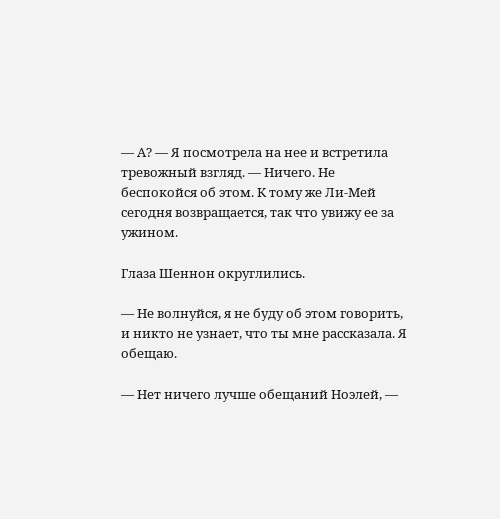— А? — Я посмотрела на нее и встретила тревожный взгляд. — Ничего. Не беспокойся об этом. К тому же Ли-Мей сегодня возвращается, так что увижу ее за ужином.

Глаза Шеннон округлились.

— Не волнуйся, я не буду об этом говорить, и никто не узнает, что ты мне рассказала. Я обещаю.

— Нет ничего лучше обещаний Ноэлей, —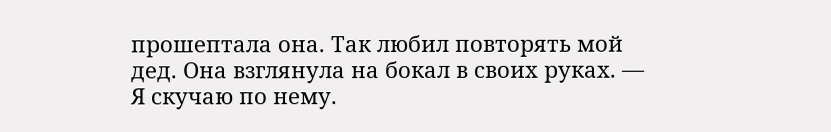прошептала она. Так любил повторять мой дед. Она взглянула на бокал в своих руках. — Я скучаю по нему.